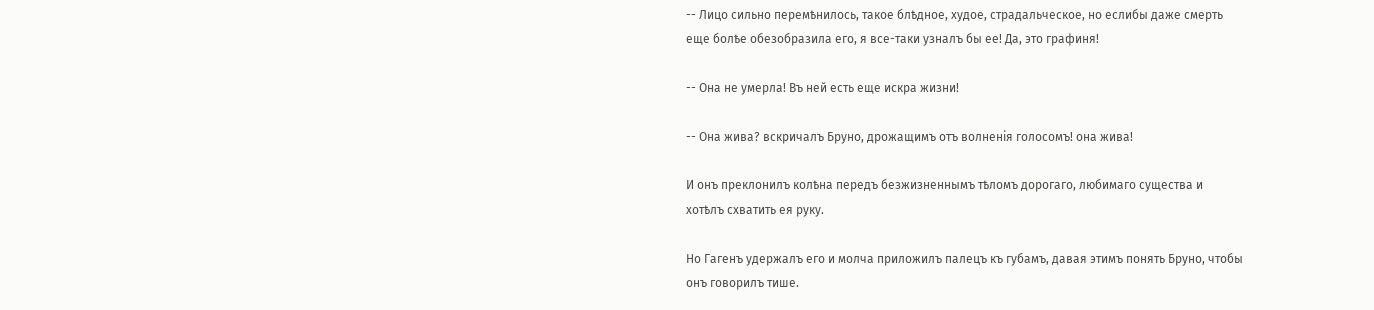-- Лицо сильно перемѣнилось, такое блѣдное, худое, страдальческое, но еслибы даже смерть еще болѣе обезобразила его, я все-таки узналъ бы ее! Да, это графиня!

-- Она не умерла! Въ ней есть еще искра жизни!

-- Она жива? вскричалъ Бруно, дрожащимъ отъ волненія голосомъ! она жива!

И онъ преклонилъ колѣна передъ безжизненнымъ тѣломъ дорогаго, любимаго существа и хотѣлъ схватить ея руку.

Но Гагенъ удержалъ его и молча приложилъ палецъ къ губамъ, давая этимъ понять Бруно, чтобы онъ говорилъ тише.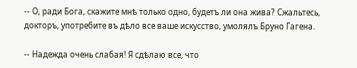-- О, ради Бога, скажите мнѣ только одно, будетъ ли она жива? Сжальтесь, докторъ, употребите въ дѣло все ваше искусство, умолялъ Бруно Гагена.

-- Надежда очень слабая! Я сдѣлаю все, что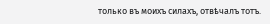только въ моихъ силахъ, отвѣчалъ тотъ.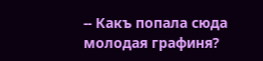-- Какъ попала сюда молодая графиня?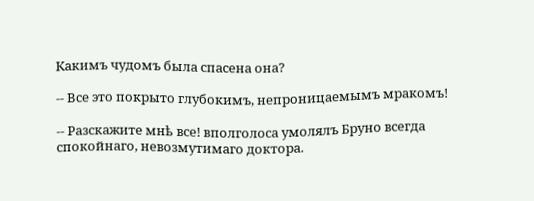Какимъ чудомъ была спасена она?

-- Все это покрыто глубокимъ, непроницаемымъ мракомъ!

-- Разскажите мнѣ все! вполголоса умолялъ Бруно всегда спокойнаго, невозмутимаго доктора.